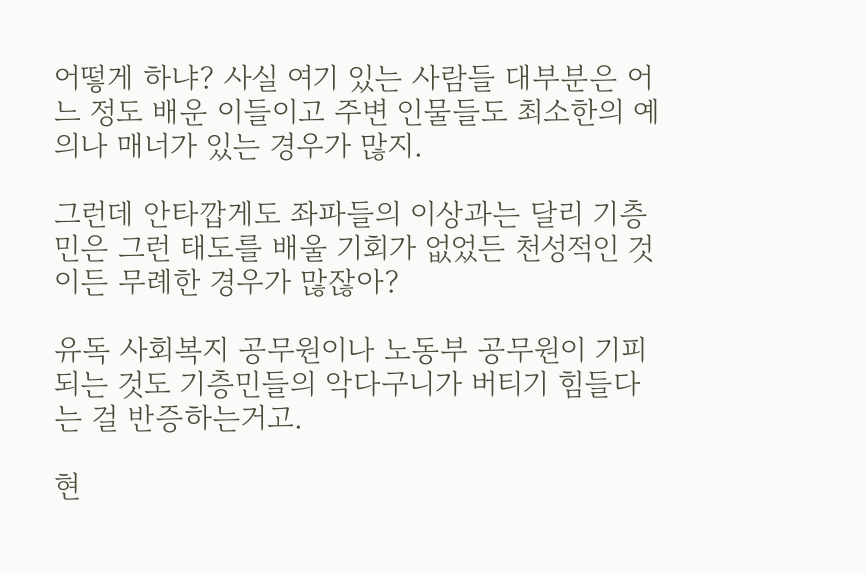어떻게 하냐? 사실 여기 있는 사람들 대부분은 어느 정도 배운 이들이고 주변 인물들도 최소한의 예의나 매너가 있는 경우가 많지.

그런데 안타깝게도 좌파들의 이상과는 달리 기층민은 그런 태도를 배울 기회가 없었든 천성적인 것이든 무례한 경우가 많잖아?

유독 사회복지 공무원이나 노동부 공무원이 기피되는 것도 기층민들의 악다구니가 버티기 힘들다는 걸 반증하는거고.

현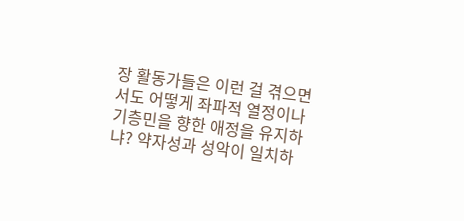장 활동가들은 이런 걸 겪으면서도 어떻게 좌파적 열정이나 기층민을 향한 애정을 유지하냐? 약자성과 성악이 일치하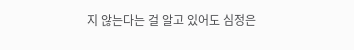지 않는다는 걸 알고 있어도 심정은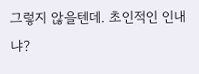그렇지 않을텐데. 초인적인 인내냐?